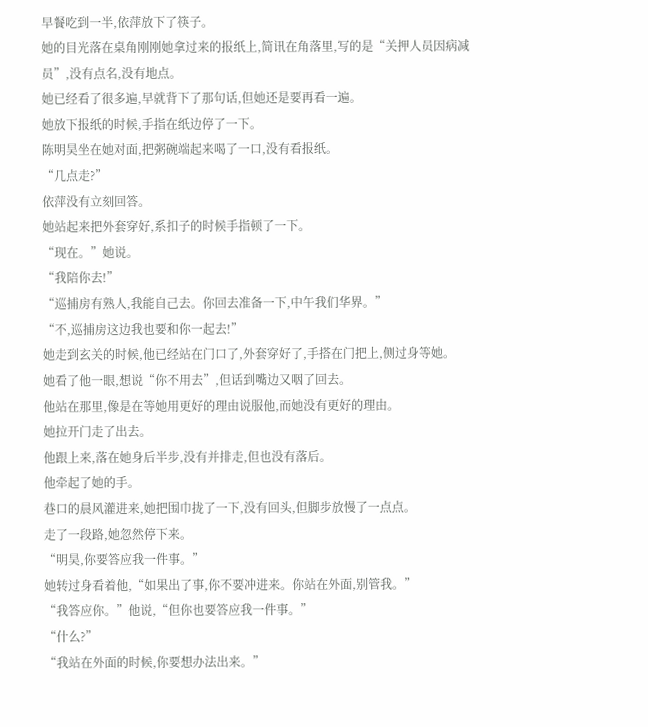早餐吃到一半,依萍放下了筷子。
她的目光落在桌角刚刚她拿过来的报纸上,简讯在角落里,写的是“关押人员因病减员”,没有点名,没有地点。
她已经看了很多遍,早就背下了那句话,但她还是要再看一遍。
她放下报纸的时候,手指在纸边停了一下。
陈明昊坐在她对面,把粥碗端起来喝了一口,没有看报纸。
“几点走?”
依萍没有立刻回答。
她站起来把外套穿好,系扣子的时候手指顿了一下。
“现在。”她说。
“我陪你去!”
“巡捕房有熟人,我能自己去。你回去准备一下,中午我们华界。”
“不,巡捕房这边我也要和你一起去!”
她走到玄关的时候,他已经站在门口了,外套穿好了,手搭在门把上,侧过身等她。
她看了他一眼,想说“你不用去”,但话到嘴边又咽了回去。
他站在那里,像是在等她用更好的理由说服他,而她没有更好的理由。
她拉开门走了出去。
他跟上来,落在她身后半步,没有并排走,但也没有落后。
他牵起了她的手。
巷口的晨风灌进来,她把围巾拢了一下,没有回头,但脚步放慢了一点点。
走了一段路,她忽然停下来。
“明昊,你要答应我一件事。”
她转过身看着他,“如果出了事,你不要冲进来。你站在外面,别管我。”
“我答应你。”他说,“但你也要答应我一件事。”
“什么?”
“我站在外面的时候,你要想办法出来。”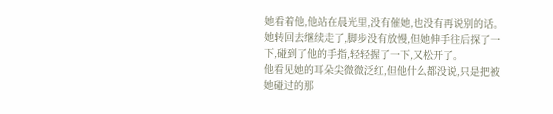她看着他,他站在晨光里,没有催她,也没有再说别的话。
她转回去继续走了,脚步没有放慢,但她伸手往后探了一下,碰到了他的手指,轻轻握了一下,又松开了。
他看见她的耳朵尖微微泛红,但他什么都没说,只是把被她碰过的那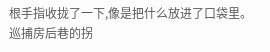根手指收拢了一下,像是把什么放进了口袋里。
巡捕房后巷的拐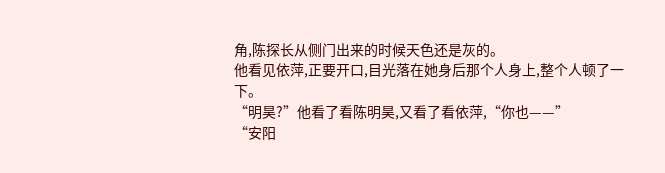角,陈探长从侧门出来的时候天色还是灰的。
他看见依萍,正要开口,目光落在她身后那个人身上,整个人顿了一下。
“明昊?”他看了看陈明昊,又看了看依萍,“你也——”
“安阳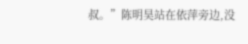叔。”陈明昊站在依萍旁边,没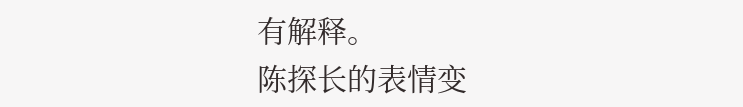有解释。
陈探长的表情变